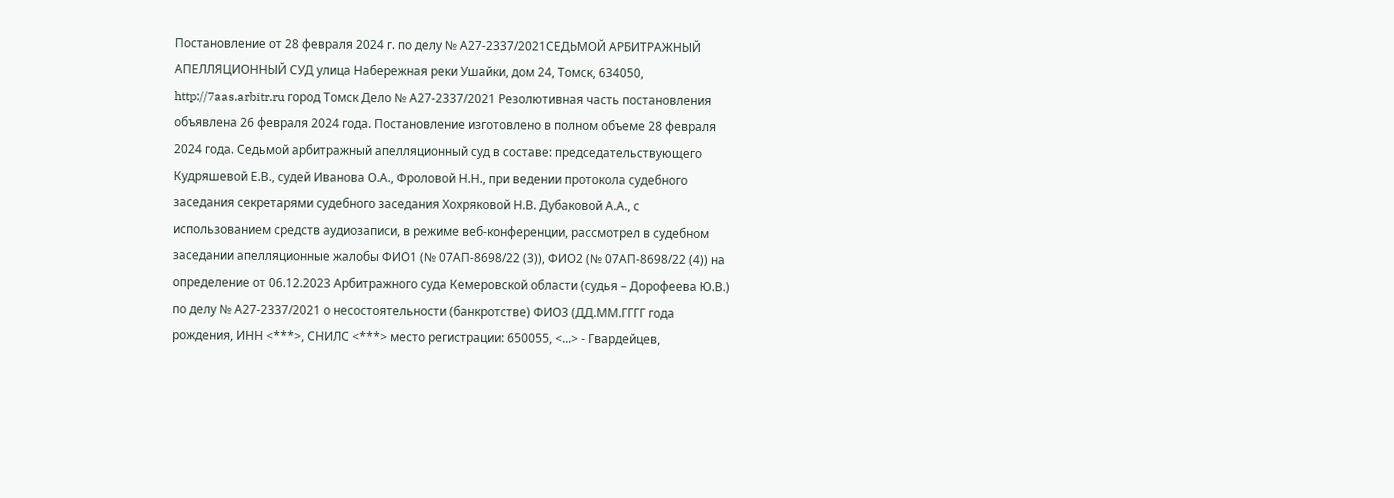Постановление от 28 февраля 2024 г. по делу № А27-2337/2021СЕДЬМОЙ АРБИТРАЖНЫЙ АПЕЛЛЯЦИОННЫЙ СУД улица Набережная реки Ушайки, дом 24, Томск, 634050, http://7aas.arbitr.ru город Томск Дело № А27-2337/2021 Резолютивная часть постановления объявлена 26 февраля 2024 года. Постановление изготовлено в полном объеме 28 февраля 2024 года. Седьмой арбитражный апелляционный суд в составе: председательствующего Кудряшевой Е.В., судей Иванова О.А., Фроловой Н.Н., при ведении протокола судебного заседания секретарями судебного заседания Хохряковой Н.В. Дубаковой А.А., с использованием средств аудиозаписи, в режиме веб-конференции, рассмотрел в судебном заседании апелляционные жалобы ФИО1 (№ 07АП-8698/22 (3)), ФИО2 (№ 07АП-8698/22 (4)) на определение от 06.12.2023 Арбитражного суда Кемеровской области (судья – Дорофеева Ю.В.) по делу № А27-2337/2021 о несостоятельности (банкротстве) ФИО3 (ДД.ММ.ГГГГ года рождения, ИНН <***>, СНИЛС <***> место регистрации: 650055, <...> - Гвардейцев,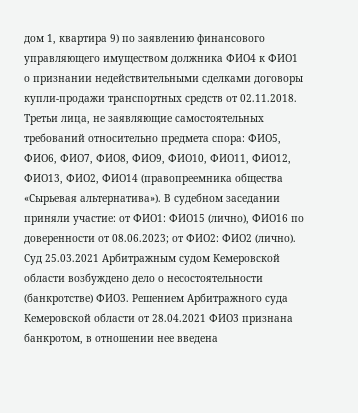дом 1, квартира 9) по заявлению финансового управляющего имуществом должника ФИО4 к ФИО1 о признании недействительными сделками договоры купли-продажи транспортных средств от 02.11.2018. Третьи лица, не заявляющие самостоятельных требований относительно предмета спора: ФИО5, ФИО6, ФИО7, ФИО8, ФИО9, ФИО10, ФИО11, ФИО12, ФИО13, ФИО2, ФИО14 (правопреемника общества «Сырьевая альтернатива»). В судебном заседании приняли участие: от ФИО1: ФИО15 (лично), ФИО16 по доверенности от 08.06.2023; от ФИО2: ФИО2 (лично). Суд 25.03.2021 Арбитражным судом Кемеровской области возбуждено дело о несостоятельности (банкротстве) ФИО3. Решением Арбитражного суда Кемеровской области от 28.04.2021 ФИО3 признана банкротом, в отношении нее введена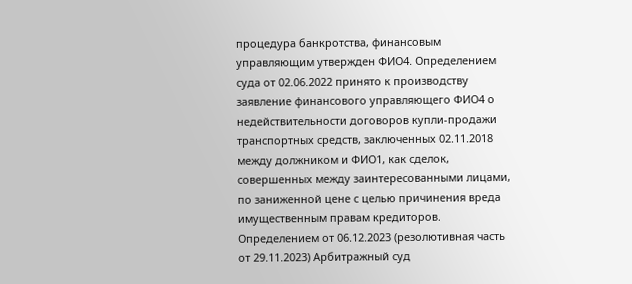процедура банкротства, финансовым управляющим утвержден ФИО4. Определением суда от 02.06.2022 принято к производству заявление финансового управляющего ФИО4 о недействительности договоров купли-продажи транспортных средств, заключенных 02.11.2018 между должником и ФИО1, как сделок, совершенных между заинтересованными лицами, по заниженной цене с целью причинения вреда имущественным правам кредиторов. Определением от 06.12.2023 (резолютивная часть от 29.11.2023) Арбитражный суд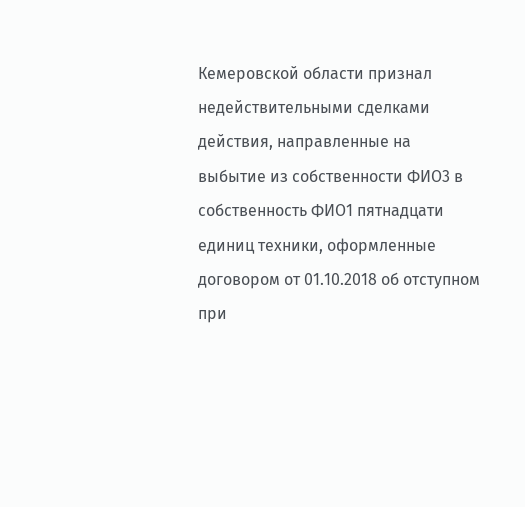Кемеровской области признал недействительными сделками действия, направленные на выбытие из собственности ФИО3 в собственность ФИО1 пятнадцати единиц техники, оформленные договором от 01.10.2018 об отступном при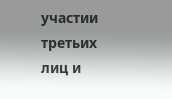участии третьих лиц и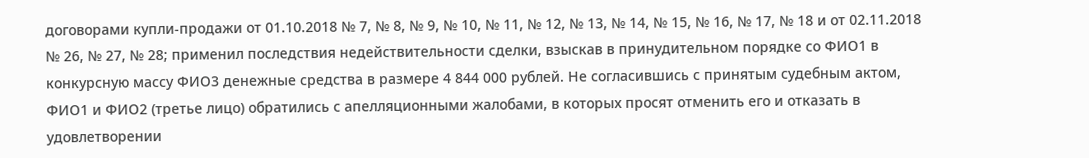договорами купли-продажи от 01.10.2018 № 7, № 8, № 9, № 10, № 11, № 12, № 13, № 14, № 15, № 16, № 17, № 18 и от 02.11.2018 № 26, № 27, № 28; применил последствия недействительности сделки, взыскав в принудительном порядке со ФИО1 в конкурсную массу ФИО3 денежные средства в размере 4 844 000 рублей. Не согласившись с принятым судебным актом, ФИО1 и ФИО2 (третье лицо) обратились с апелляционными жалобами, в которых просят отменить его и отказать в удовлетворении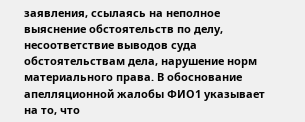заявления, ссылаясь на неполное выяснение обстоятельств по делу, несоответствие выводов суда обстоятельствам дела, нарушение норм материального права. В обоснование апелляционной жалобы ФИО1 указывает на то, что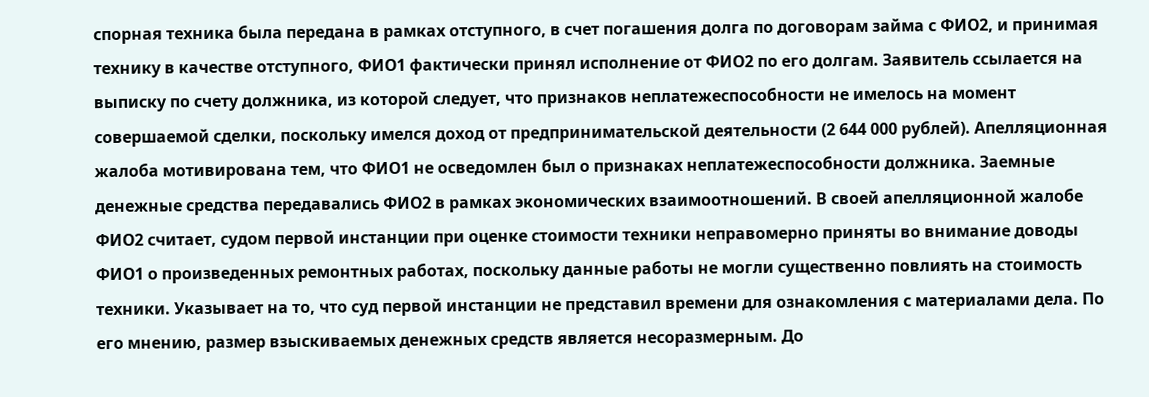спорная техника была передана в рамках отступного, в счет погашения долга по договорам займа с ФИО2, и принимая технику в качестве отступного, ФИО1 фактически принял исполнение от ФИО2 по его долгам. Заявитель ссылается на выписку по счету должника, из которой следует, что признаков неплатежеспособности не имелось на момент совершаемой сделки, поскольку имелся доход от предпринимательской деятельности (2 644 000 рублей). Апелляционная жалоба мотивирована тем, что ФИО1 не осведомлен был о признаках неплатежеспособности должника. Заемные денежные средства передавались ФИО2 в рамках экономических взаимоотношений. В своей апелляционной жалобе ФИО2 считает, судом первой инстанции при оценке стоимости техники неправомерно приняты во внимание доводы ФИО1 о произведенных ремонтных работах, поскольку данные работы не могли существенно повлиять на стоимость техники. Указывает на то, что суд первой инстанции не представил времени для ознакомления с материалами дела. По его мнению, размер взыскиваемых денежных средств является несоразмерным. До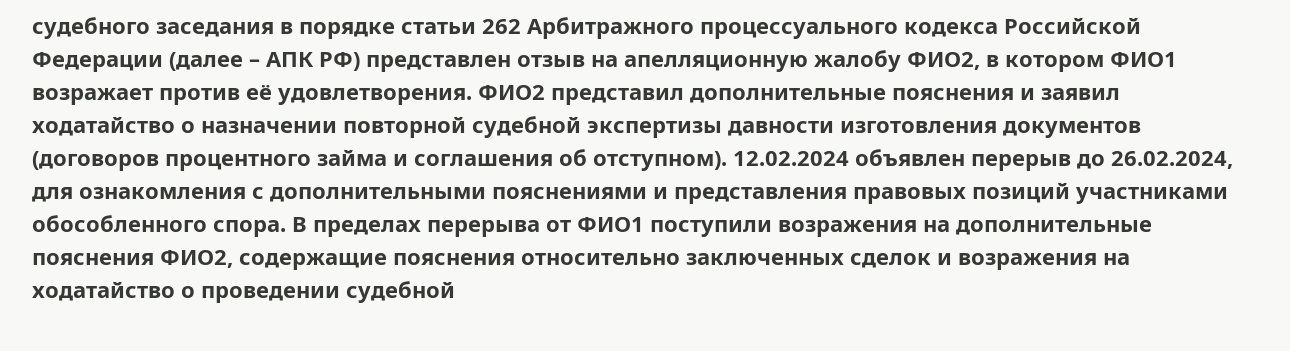судебного заседания в порядке статьи 262 Арбитражного процессуального кодекса Российской Федерации (далее – АПК РФ) представлен отзыв на апелляционную жалобу ФИО2, в котором ФИО1 возражает против её удовлетворения. ФИО2 представил дополнительные пояснения и заявил ходатайство о назначении повторной судебной экспертизы давности изготовления документов (договоров процентного займа и соглашения об отступном). 12.02.2024 объявлен перерыв до 26.02.2024, для ознакомления с дополнительными пояснениями и представления правовых позиций участниками обособленного спора. В пределах перерыва от ФИО1 поступили возражения на дополнительные пояснения ФИО2, содержащие пояснения относительно заключенных сделок и возражения на ходатайство о проведении судебной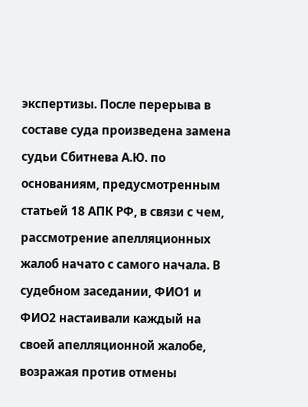экспертизы. После перерыва в составе суда произведена замена судьи Сбитнева А.Ю. по основаниям, предусмотренным статьей 18 АПК РФ, в связи с чем, рассмотрение апелляционных жалоб начато с самого начала. В судебном заседании, ФИО1 и ФИО2 настаивали каждый на своей апелляционной жалобе, возражая против отмены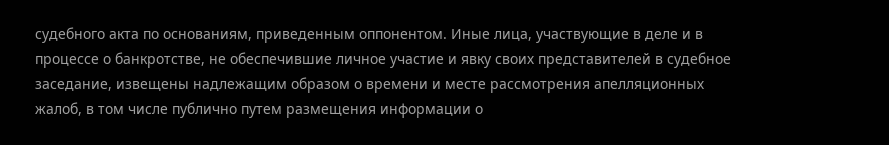судебного акта по основаниям, приведенным оппонентом. Иные лица, участвующие в деле и в процессе о банкротстве, не обеспечившие личное участие и явку своих представителей в судебное заседание, извещены надлежащим образом о времени и месте рассмотрения апелляционных жалоб, в том числе публично путем размещения информации о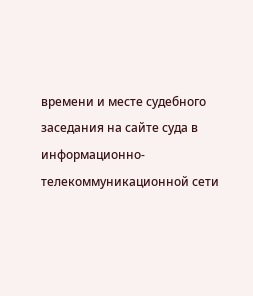времени и месте судебного заседания на сайте суда в информационно-телекоммуникационной сети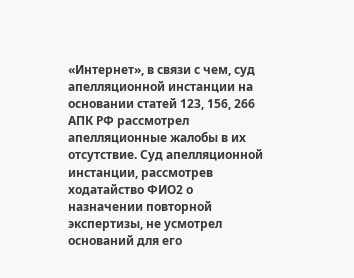«Интернет», в связи с чем, суд апелляционной инстанции на основании статей 123, 156, 266 АПК РФ рассмотрел апелляционные жалобы в их отсутствие. Суд апелляционной инстанции, рассмотрев ходатайство ФИО2 о назначении повторной экспертизы, не усмотрел оснований для его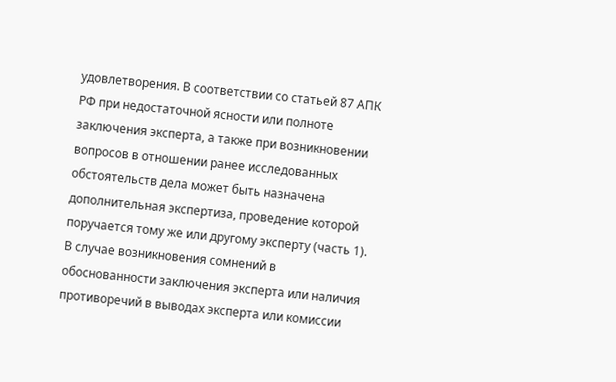удовлетворения. В соответствии со статьей 87 АПК РФ при недостаточной ясности или полноте заключения эксперта, а также при возникновении вопросов в отношении ранее исследованных обстоятельств дела может быть назначена дополнительная экспертиза, проведение которой поручается тому же или другому эксперту (часть 1). В случае возникновения сомнений в обоснованности заключения эксперта или наличия противоречий в выводах эксперта или комиссии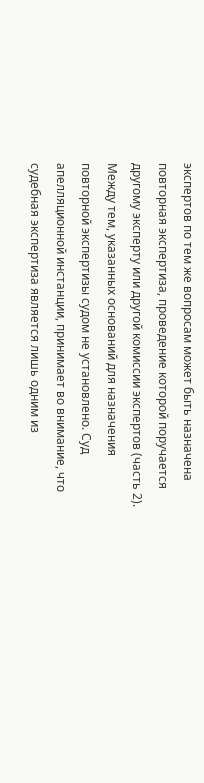экспертов по тем же вопросам может быть назначена повторная экспертиза, проведение которой поручается другому эксперту или другой комиссии экспертов (часть 2). Между тем, указанных оснований для назначения повторной экспертизы судом не установлено. Суд апелляционной инстанции, принимает во внимание, что судебная экспертиза является лишь одним из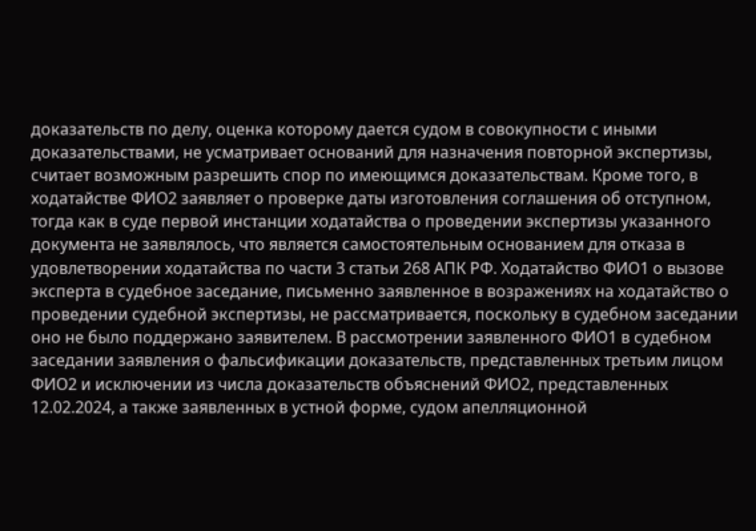доказательств по делу, оценка которому дается судом в совокупности с иными доказательствами, не усматривает оснований для назначения повторной экспертизы, считает возможным разрешить спор по имеющимся доказательствам. Кроме того, в ходатайстве ФИО2 заявляет о проверке даты изготовления соглашения об отступном, тогда как в суде первой инстанции ходатайства о проведении экспертизы указанного документа не заявлялось, что является самостоятельным основанием для отказа в удовлетворении ходатайства по части 3 статьи 268 АПК РФ. Ходатайство ФИО1 о вызове эксперта в судебное заседание, письменно заявленное в возражениях на ходатайство о проведении судебной экспертизы, не рассматривается, поскольку в судебном заседании оно не было поддержано заявителем. В рассмотрении заявленного ФИО1 в судебном заседании заявления о фальсификации доказательств, представленных третьим лицом ФИО2 и исключении из числа доказательств объяснений ФИО2, представленных 12.02.2024, а также заявленных в устной форме, судом апелляционной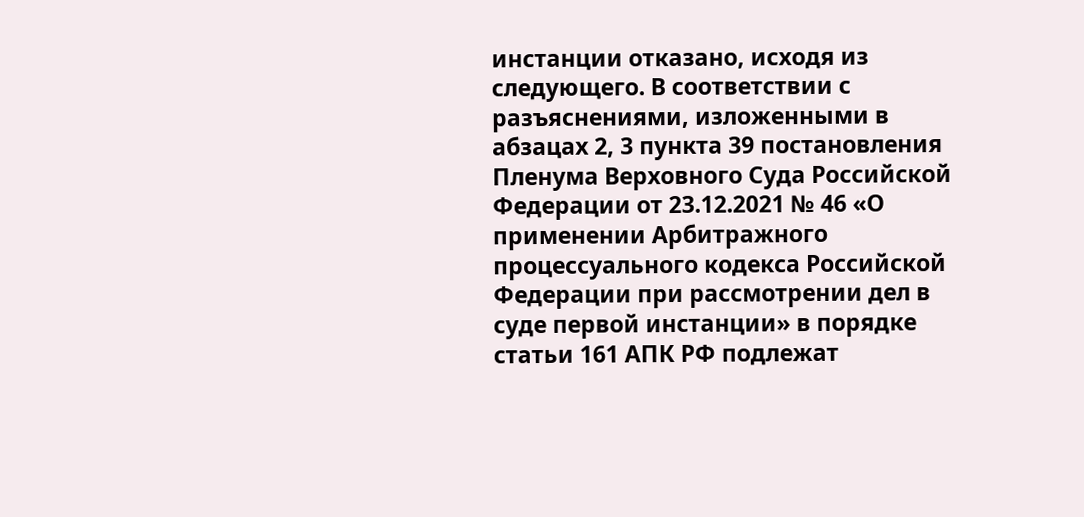инстанции отказано, исходя из следующего. В соответствии с разъяснениями, изложенными в абзацах 2, 3 пункта 39 постановления Пленума Верховного Суда Российской Федерации от 23.12.2021 № 46 «О применении Арбитражного процессуального кодекса Российской Федерации при рассмотрении дел в суде первой инстанции» в порядке статьи 161 АПК РФ подлежат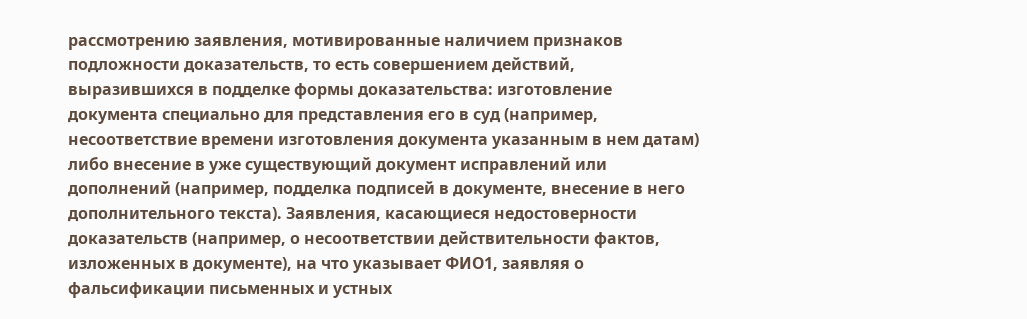рассмотрению заявления, мотивированные наличием признаков подложности доказательств, то есть совершением действий, выразившихся в подделке формы доказательства: изготовление документа специально для представления его в суд (например, несоответствие времени изготовления документа указанным в нем датам) либо внесение в уже существующий документ исправлений или дополнений (например, подделка подписей в документе, внесение в него дополнительного текста). Заявления, касающиеся недостоверности доказательств (например, о несоответствии действительности фактов, изложенных в документе), на что указывает ФИО1, заявляя о фальсификации письменных и устных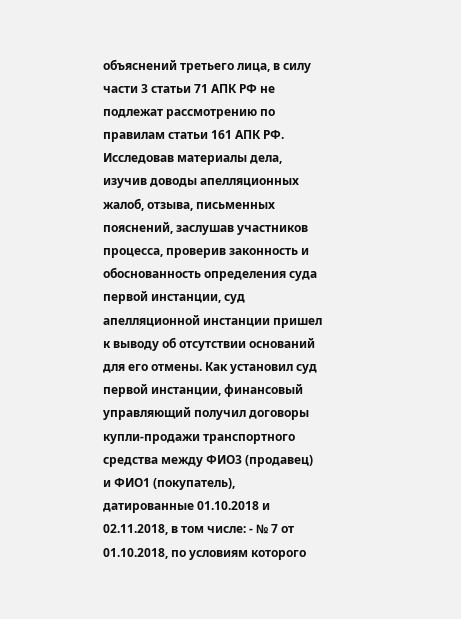объяснений третьего лица, в силу части 3 статьи 71 АПК РФ не подлежат рассмотрению по правилам статьи 161 АПК РФ. Исследовав материалы дела, изучив доводы апелляционных жалоб, отзыва, письменных пояснений, заслушав участников процесса, проверив законность и обоснованность определения суда первой инстанции, суд апелляционной инстанции пришел к выводу об отсутствии оснований для его отмены. Как установил суд первой инстанции, финансовый управляющий получил договоры купли-продажи транспортного средства между ФИО3 (продавец) и ФИО1 (покупатель), датированные 01.10.2018 и 02.11.2018, в том числе: - № 7 от 01.10.2018, по условиям которого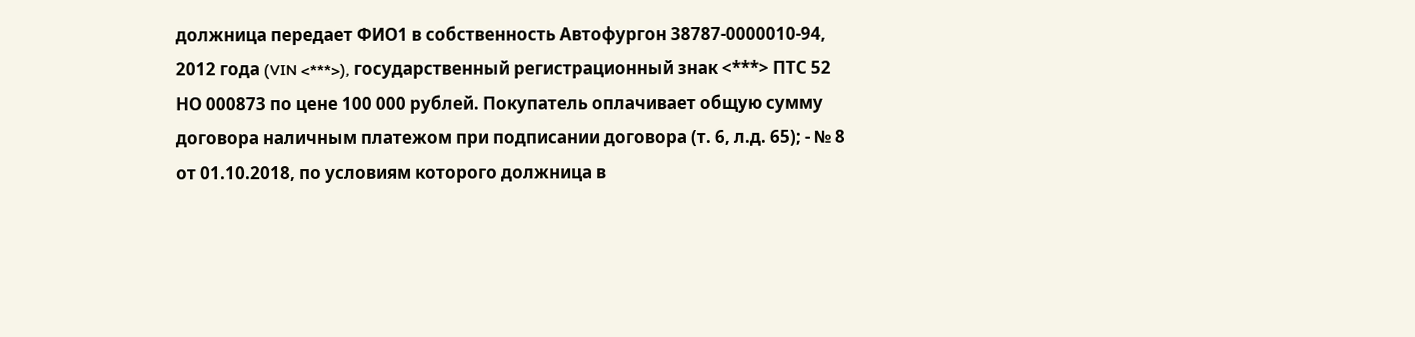должница передает ФИО1 в собственность Автофургон 38787-0000010-94, 2012 года (VIN <***>), государственный регистрационный знак <***> ПТС 52 НО 000873 по цене 100 000 рублей. Покупатель оплачивает общую сумму договора наличным платежом при подписании договора (т. 6, л.д. 65); - № 8 от 01.10.2018, по условиям которого должница в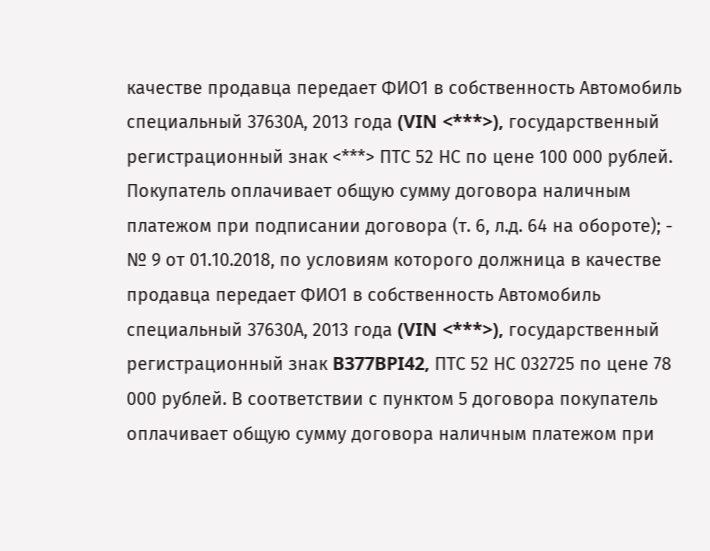качестве продавца передает ФИО1 в собственность Автомобиль специальный 37630А, 2013 года (VIN <***>), государственный регистрационный знак <***> ПТС 52 НС по цене 100 000 рублей. Покупатель оплачивает общую сумму договора наличным платежом при подписании договора (т. 6, л.д. 64 на обороте); - № 9 от 01.10.2018, по условиям которого должница в качестве продавца передает ФИО1 в собственность Автомобиль специальный 37630А, 2013 года (VIN <***>), государственный регистрационный знак B377BPI42, ПТС 52 НС 032725 по цене 78 000 рублей. В соответствии с пунктом 5 договора покупатель оплачивает общую сумму договора наличным платежом при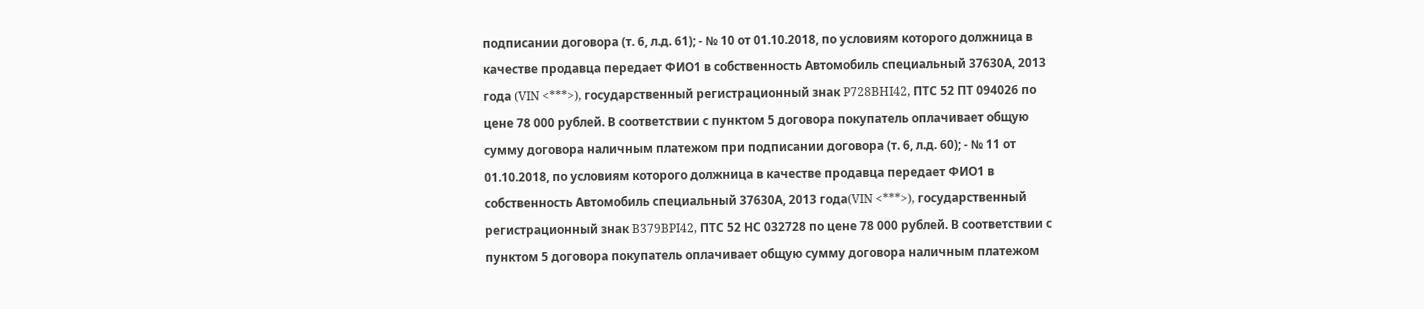подписании договора (т. 6, л.д. 61); - № 10 от 01.10.2018, по условиям которого должница в качестве продавца передает ФИО1 в собственность Автомобиль специальный 37630А, 2013 года (VIN <***>), государственный регистрационный знак P728BHI42, ПТС 52 ПТ 094026 по цене 78 000 рублей. В соответствии с пунктом 5 договора покупатель оплачивает общую сумму договора наличным платежом при подписании договора (т. 6, л.д. 60); - № 11 от 01.10.2018, по условиям которого должница в качестве продавца передает ФИО1 в собственность Автомобиль специальный 37630А, 2013 года(VIN <***>), государственный регистрационный знак B379BPI42, ПТС 52 НС 032728 по цене 78 000 рублей. В соответствии с пунктом 5 договора покупатель оплачивает общую сумму договора наличным платежом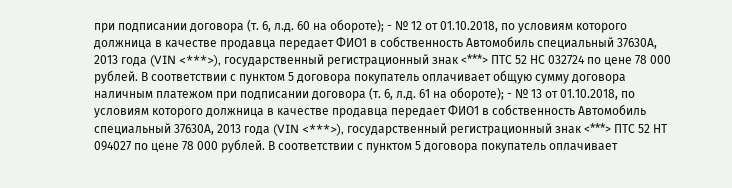при подписании договора (т. 6, л.д. 60 на обороте); - № 12 от 01.10.2018, по условиям которого должница в качестве продавца передает ФИО1 в собственность Автомобиль специальный 37630А, 2013 года (VIN <***>), государственный регистрационный знак <***> ПТС 52 НС 032724 по цене 78 000 рублей. В соответствии с пунктом 5 договора покупатель оплачивает общую сумму договора наличным платежом при подписании договора (т. 6, л.д. 61 на обороте); - № 13 от 01.10.2018, по условиям которого должница в качестве продавца передает ФИО1 в собственность Автомобиль специальный 37630А, 2013 года (VIN <***>), государственный регистрационный знак <***> ПТС 52 НТ 094027 по цене 78 000 рублей. В соответствии с пунктом 5 договора покупатель оплачивает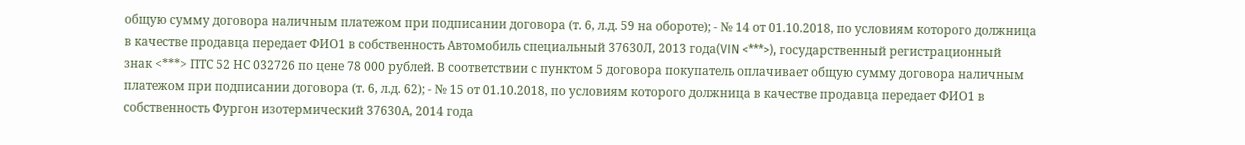общую сумму договора наличным платежом при подписании договора (т. 6, л.д. 59 на обороте); - № 14 от 01.10.2018, по условиям которого должница в качестве продавца передает ФИО1 в собственность Автомобиль специальный 37630Л, 2013 года(VIN <***>), государственный регистрационный знак <***> ПТС 52 НС 032726 по цене 78 000 рублей. В соответствии с пунктом 5 договора покупатель оплачивает общую сумму договора наличным платежом при подписании договора (т. 6, л.д. 62); - № 15 от 01.10.2018, по условиям которого должница в качестве продавца передает ФИО1 в собственность Фургон изотермический 37630А, 2014 года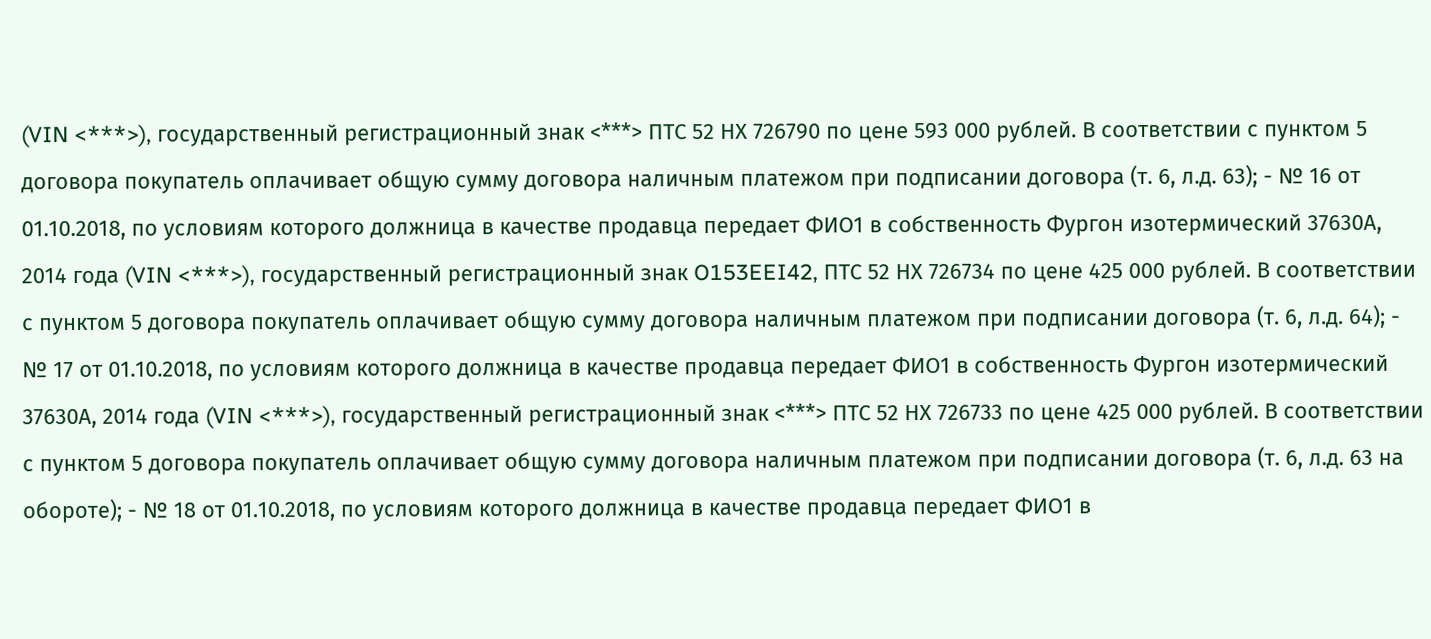(VIN <***>), государственный регистрационный знак <***> ПТС 52 НХ 726790 по цене 593 000 рублей. В соответствии с пунктом 5 договора покупатель оплачивает общую сумму договора наличным платежом при подписании договора (т. 6, л.д. 63); - № 16 от 01.10.2018, по условиям которого должница в качестве продавца передает ФИО1 в собственность Фургон изотермический 37630А, 2014 года (VIN <***>), государственный регистрационный знак O153EEI42, ПТС 52 НХ 726734 по цене 425 000 рублей. В соответствии с пунктом 5 договора покупатель оплачивает общую сумму договора наличным платежом при подписании договора (т. 6, л.д. 64); - № 17 от 01.10.2018, по условиям которого должница в качестве продавца передает ФИО1 в собственность Фургон изотермический 37630А, 2014 года (VIN <***>), государственный регистрационный знак <***> ПТС 52 НХ 726733 по цене 425 000 рублей. В соответствии с пунктом 5 договора покупатель оплачивает общую сумму договора наличным платежом при подписании договора (т. 6, л.д. 63 на обороте); - № 18 от 01.10.2018, по условиям которого должница в качестве продавца передает ФИО1 в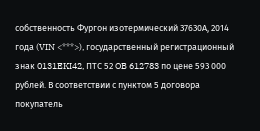собственность Фургон изотермический 37630А, 2014 года (VIN <***>), государственный регистрационный знак 0131EKI42, ПТС 52 OB 612783 по цене 593 000 рублей. В соответствии с пунктом 5 договора покупатель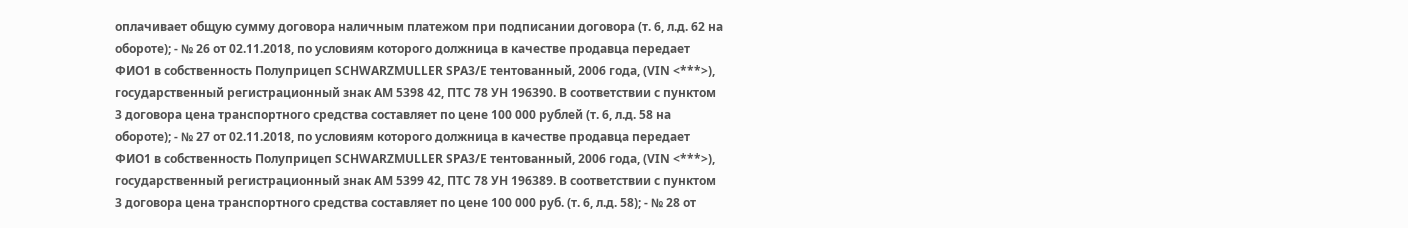оплачивает общую сумму договора наличным платежом при подписании договора (т. 6, л.д. 62 на обороте); - № 26 от 02.11.2018, по условиям которого должница в качестве продавца передает ФИО1 в собственность Полуприцеп SCHWARZMULLER SPA3/E тентованный, 2006 года, (VIN <***>), государственный регистрационный знак AM 5398 42, ПТС 78 УН 196390. В соответствии с пунктом 3 договора цена транспортного средства составляет по цене 100 000 рублей (т. 6, л.д. 58 на обороте); - № 27 от 02.11.2018, по условиям которого должница в качестве продавца передает ФИО1 в собственность Полуприцеп SCHWARZMULLER SPA3/E тентованный, 2006 года, (VIN <***>), государственный регистрационный знак AM 5399 42, ПТС 78 УН 196389. В соответствии с пунктом 3 договора цена транспортного средства составляет по цене 100 000 руб. (т. 6, л.д. 58); - № 28 от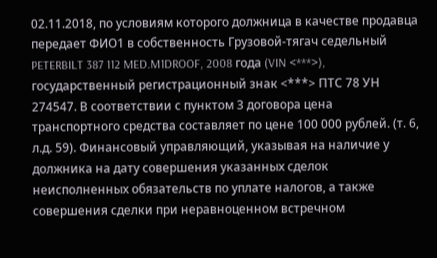02.11.2018, по условиям которого должница в качестве продавца передает ФИО1 в собственность Грузовой-тягач седельный PETERBILT 387 112 MED.M1DROOF, 2008 года (VIN <***>), государственный регистрационный знак <***> ПТС 78 УН 274547. В соответствии с пунктом 3 договора цена транспортного средства составляет по цене 100 000 рублей. (т. 6, л.д. 59). Финансовый управляющий, указывая на наличие у должника на дату совершения указанных сделок неисполненных обязательств по уплате налогов, а также совершения сделки при неравноценном встречном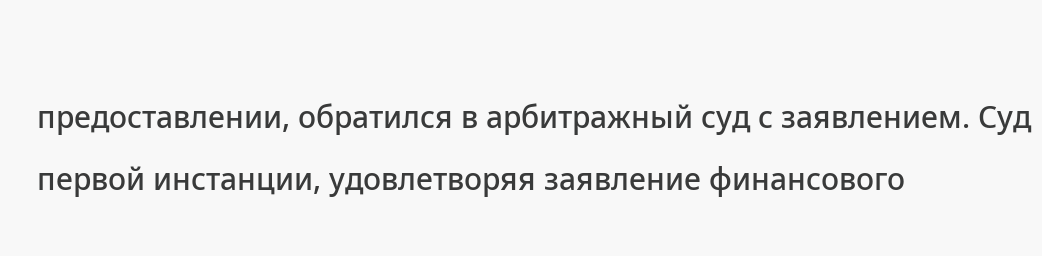предоставлении, обратился в арбитражный суд с заявлением. Суд первой инстанции, удовлетворяя заявление финансового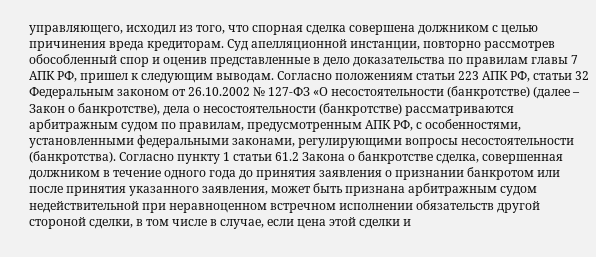управляющего, исходил из того, что спорная сделка совершена должником с целью причинения вреда кредиторам. Суд апелляционной инстанции, повторно рассмотрев обособленный спор и оценив представленные в дело доказательства по правилам главы 7 АПК РФ, пришел к следующим выводам. Согласно положениям статьи 223 АПК РФ, статьи 32 Федеральным законом от 26.10.2002 № 127-ФЗ «О несостоятельности (банкротстве) (далее – Закон о банкротстве), дела о несостоятельности (банкротстве) рассматриваются арбитражным судом по правилам, предусмотренным АПК РФ, с особенностями, установленными федеральными законами, регулирующими вопросы несостоятельности (банкротства). Согласно пункту 1 статьи 61.2 Закона о банкротстве сделка, совершенная должником в течение одного года до принятия заявления о признании банкротом или после принятия указанного заявления, может быть признана арбитражным судом недействительной при неравноценном встречном исполнении обязательств другой стороной сделки, в том числе в случае, если цена этой сделки и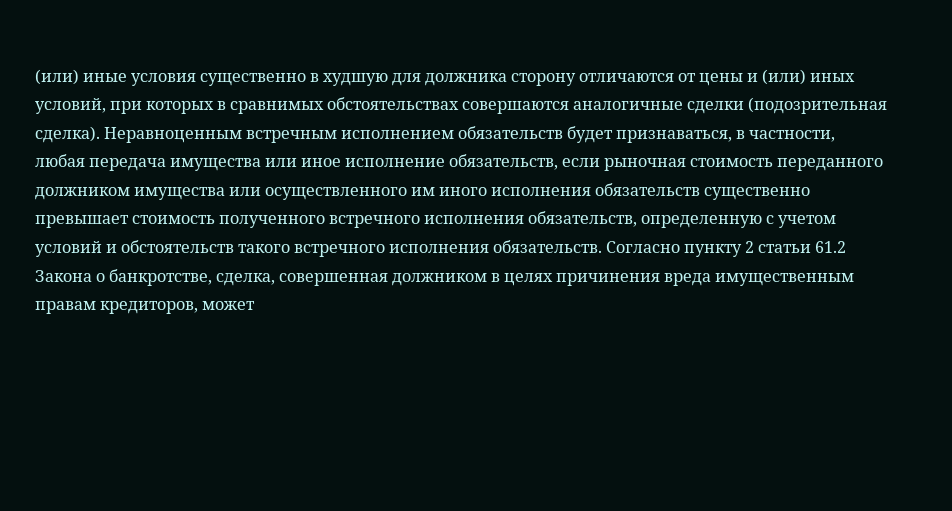(или) иные условия существенно в худшую для должника сторону отличаются от цены и (или) иных условий, при которых в сравнимых обстоятельствах совершаются аналогичные сделки (подозрительная сделка). Неравноценным встречным исполнением обязательств будет признаваться, в частности, любая передача имущества или иное исполнение обязательств, если рыночная стоимость переданного должником имущества или осуществленного им иного исполнения обязательств существенно превышает стоимость полученного встречного исполнения обязательств, определенную с учетом условий и обстоятельств такого встречного исполнения обязательств. Согласно пункту 2 статьи 61.2 Закона о банкротстве, сделка, совершенная должником в целях причинения вреда имущественным правам кредиторов, может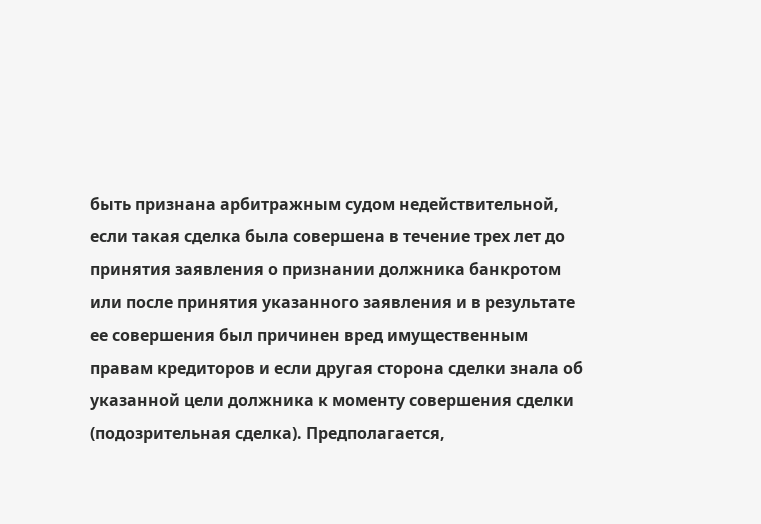быть признана арбитражным судом недействительной, если такая сделка была совершена в течение трех лет до принятия заявления о признании должника банкротом или после принятия указанного заявления и в результате ее совершения был причинен вред имущественным правам кредиторов и если другая сторона сделки знала об указанной цели должника к моменту совершения сделки (подозрительная сделка). Предполагается,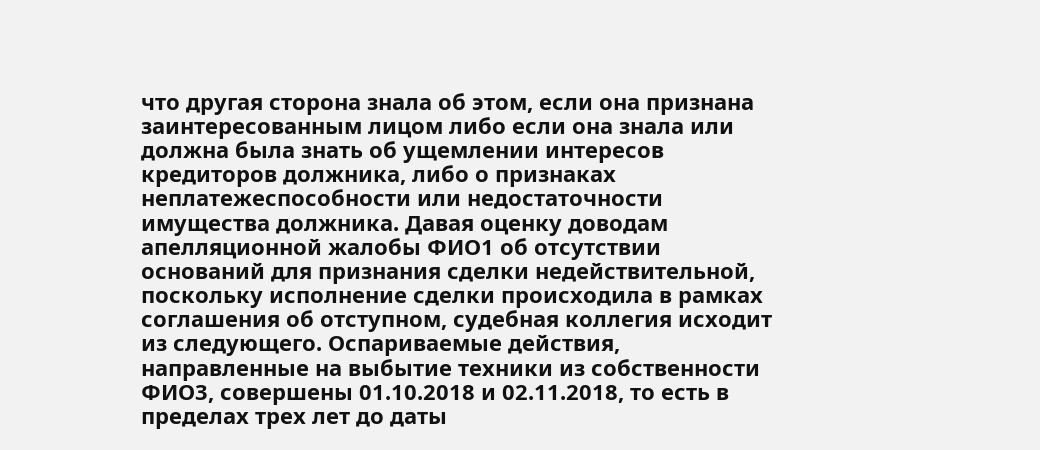что другая сторона знала об этом, если она признана заинтересованным лицом либо если она знала или должна была знать об ущемлении интересов кредиторов должника, либо о признаках неплатежеспособности или недостаточности имущества должника. Давая оценку доводам апелляционной жалобы ФИО1 об отсутствии оснований для признания сделки недействительной, поскольку исполнение сделки происходила в рамках соглашения об отступном, судебная коллегия исходит из следующего. Оспариваемые действия, направленные на выбытие техники из собственности ФИО3, совершены 01.10.2018 и 02.11.2018, то есть в пределах трех лет до даты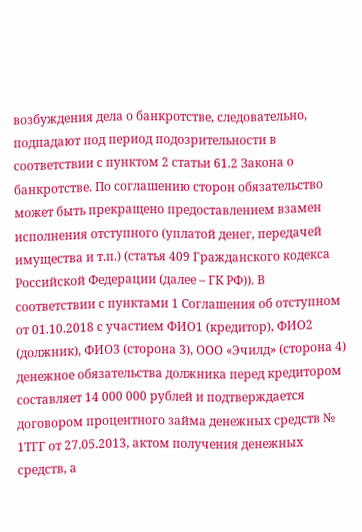возбуждения дела о банкротстве, следовательно, подпадают под период подозрительности в соответствии с пунктом 2 статьи 61.2 Закона о банкротстве. По соглашению сторон обязательство может быть прекращено предоставлением взамен исполнения отступного (уплатой денег, передачей имущества и т.п.) (статья 409 Гражданского кодекса Российской Федерации (далее – ГК РФ)). В соответствии с пунктами 1 Соглашения об отступном от 01.10.2018 с участием ФИО1 (кредитор), ФИО2 (должник), ФИО3 (сторона 3), ООО «Эчилд» (сторона 4) денежное обязательства должника перед кредитором составляет 14 000 000 рублей и подтверждается договором процентного займа денежных средств № 1ТГГ от 27.05.2013, актом получения денежных средств, а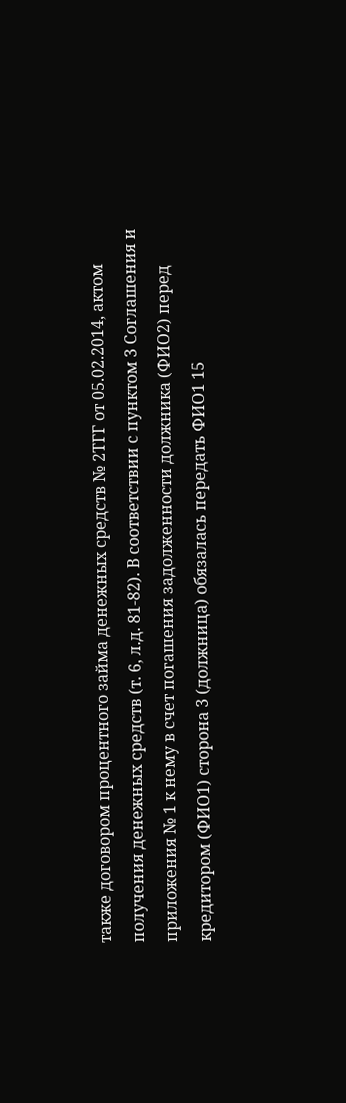также договором процентного займа денежных средств № 2ТГГ от 05.02.2014, актом получения денежных средств (т. 6, л.д. 81-82). В соответствии с пунктом 3 Соглашения и приложения № 1 к нему в счет погашения задолженности должника (ФИО2) перед кредитором (ФИО1) сторона 3 (должница) обязалась передать ФИО1 15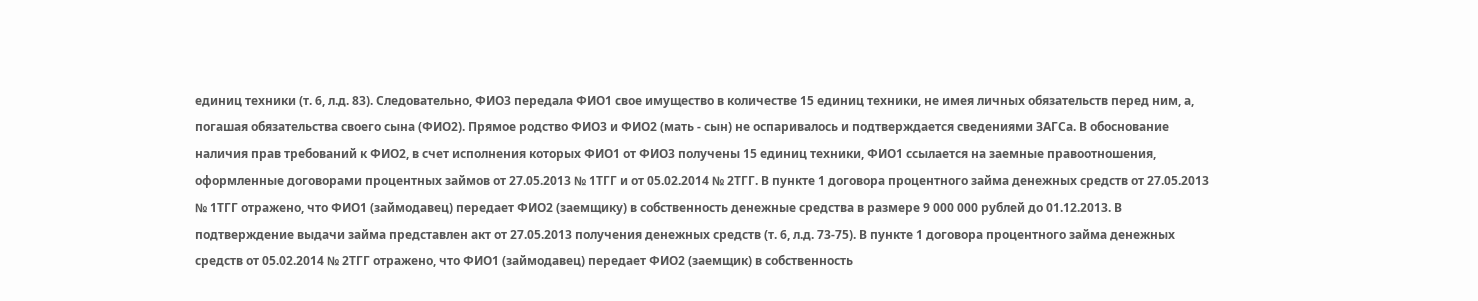единиц техники (т. 6, л.д. 83). Следовательно, ФИО3 передала ФИО1 свое имущество в количестве 15 единиц техники, не имея личных обязательств перед ним, а, погашая обязательства своего сына (ФИО2). Прямое родство ФИО3 и ФИО2 (мать - сын) не оспаривалось и подтверждается сведениями ЗАГСа. В обоснование наличия прав требований к ФИО2, в счет исполнения которых ФИО1 от ФИО3 получены 15 единиц техники, ФИО1 ссылается на заемные правоотношения, оформленные договорами процентных займов от 27.05.2013 № 1ТГГ и от 05.02.2014 № 2ТГГ. В пункте 1 договора процентного займа денежных средств от 27.05.2013 № 1ТГГ отражено, что ФИО1 (займодавец) передает ФИО2 (заемщику) в собственность денежные средства в размере 9 000 000 рублей до 01.12.2013. В подтверждение выдачи займа представлен акт от 27.05.2013 получения денежных средств (т. 6, л.д. 73-75). В пункте 1 договора процентного займа денежных средств от 05.02.2014 № 2ТГГ отражено, что ФИО1 (займодавец) передает ФИО2 (заемщик) в собственность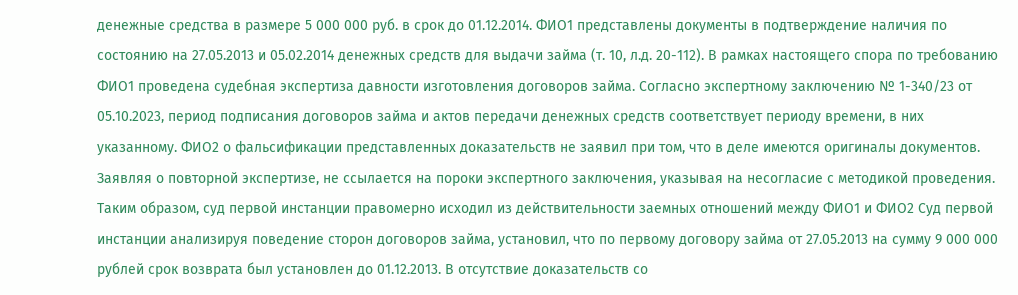денежные средства в размере 5 000 000 руб. в срок до 01.12.2014. ФИО1 представлены документы в подтверждение наличия по состоянию на 27.05.2013 и 05.02.2014 денежных средств для выдачи займа (т. 10, л.д. 20-112). В рамках настоящего спора по требованию ФИО1 проведена судебная экспертиза давности изготовления договоров займа. Согласно экспертному заключению № 1-340/23 от 05.10.2023, период подписания договоров займа и актов передачи денежных средств соответствует периоду времени, в них указанному. ФИО2 о фальсификации представленных доказательств не заявил при том, что в деле имеются оригиналы документов. Заявляя о повторной экспертизе, не ссылается на пороки экспертного заключения, указывая на несогласие с методикой проведения. Таким образом, суд первой инстанции правомерно исходил из действительности заемных отношений между ФИО1 и ФИО2 Суд первой инстанции анализируя поведение сторон договоров займа, установил, что по первому договору займа от 27.05.2013 на сумму 9 000 000 рублей срок возврата был установлен до 01.12.2013. В отсутствие доказательств со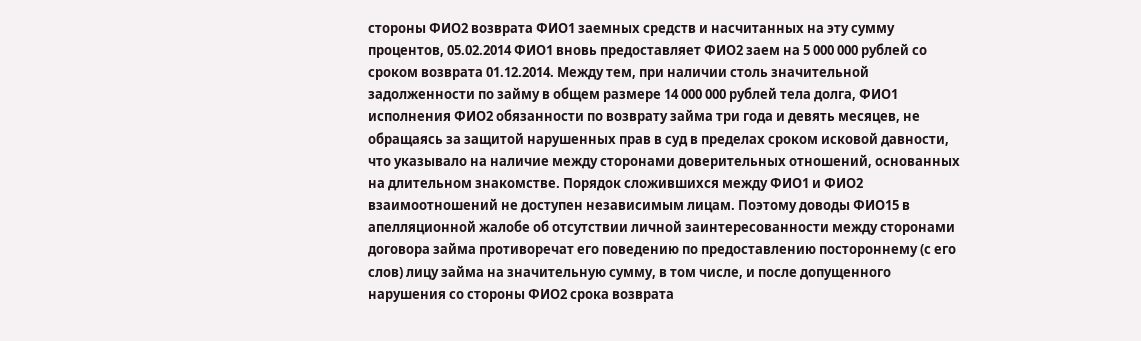стороны ФИО2 возврата ФИО1 заемных средств и насчитанных на эту сумму процентов, 05.02.2014 ФИО1 вновь предоставляет ФИО2 заем на 5 000 000 рублей со сроком возврата 01.12.2014. Между тем, при наличии столь значительной задолженности по займу в общем размере 14 000 000 рублей тела долга, ФИО1 исполнения ФИО2 обязанности по возврату займа три года и девять месяцев, не обращаясь за защитой нарушенных прав в суд в пределах сроком исковой давности, что указывало на наличие между сторонами доверительных отношений, основанных на длительном знакомстве. Порядок сложившихся между ФИО1 и ФИО2 взаимоотношений не доступен независимым лицам. Поэтому доводы ФИО15 в апелляционной жалобе об отсутствии личной заинтересованности между сторонами договора займа противоречат его поведению по предоставлению постороннему (с его слов) лицу займа на значительную сумму, в том числе, и после допущенного нарушения со стороны ФИО2 срока возврата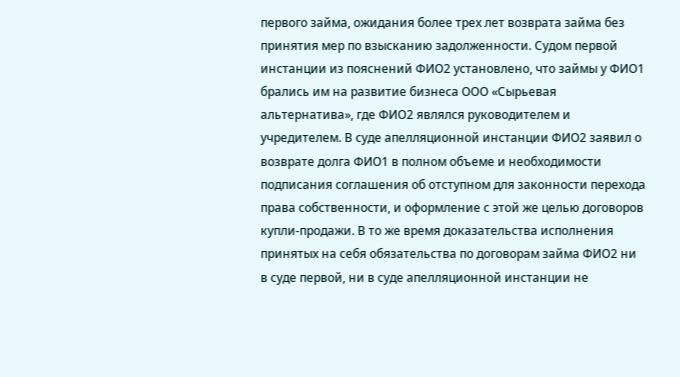первого займа, ожидания более трех лет возврата займа без принятия мер по взысканию задолженности. Судом первой инстанции из пояснений ФИО2 установлено, что займы у ФИО1 брались им на развитие бизнеса ООО «Сырьевая альтернатива», где ФИО2 являлся руководителем и учредителем. В суде апелляционной инстанции ФИО2 заявил о возврате долга ФИО1 в полном объеме и необходимости подписания соглашения об отступном для законности перехода права собственности, и оформление с этой же целью договоров купли-продажи. В то же время доказательства исполнения принятых на себя обязательства по договорам займа ФИО2 ни в суде первой, ни в суде апелляционной инстанции не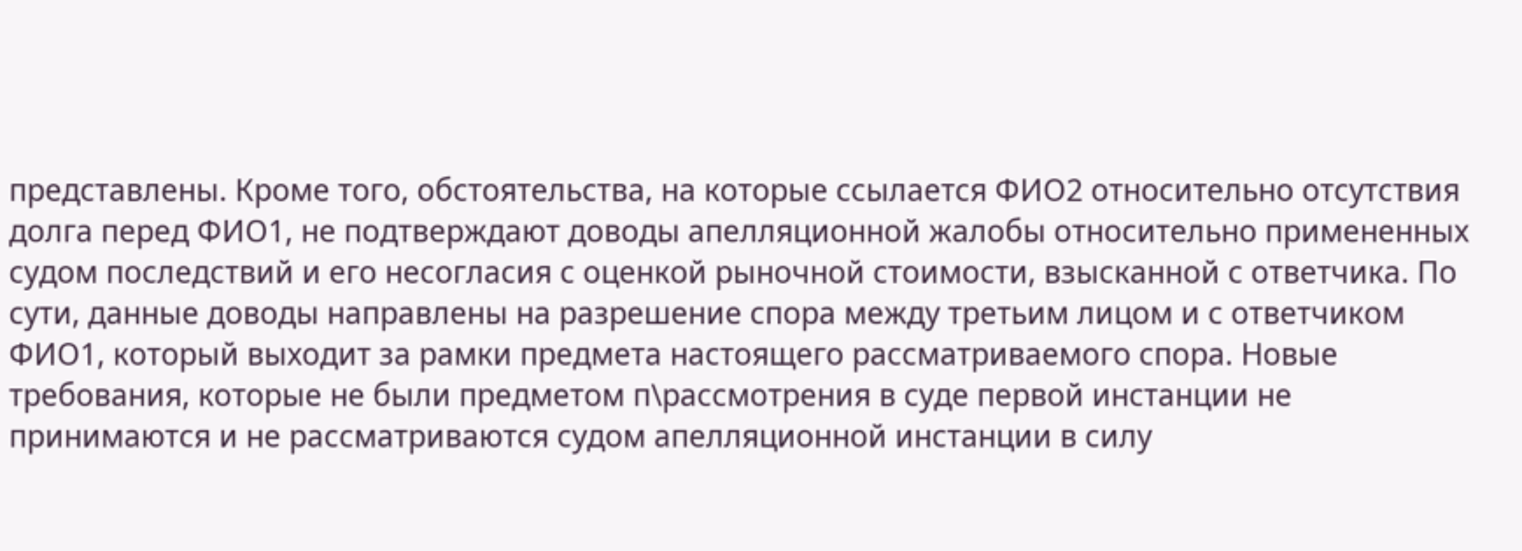представлены. Кроме того, обстоятельства, на которые ссылается ФИО2 относительно отсутствия долга перед ФИО1, не подтверждают доводы апелляционной жалобы относительно примененных судом последствий и его несогласия с оценкой рыночной стоимости, взысканной с ответчика. По сути, данные доводы направлены на разрешение спора между третьим лицом и с ответчиком ФИО1, который выходит за рамки предмета настоящего рассматриваемого спора. Новые требования, которые не были предметом п\рассмотрения в суде первой инстанции не принимаются и не рассматриваются судом апелляционной инстанции в силу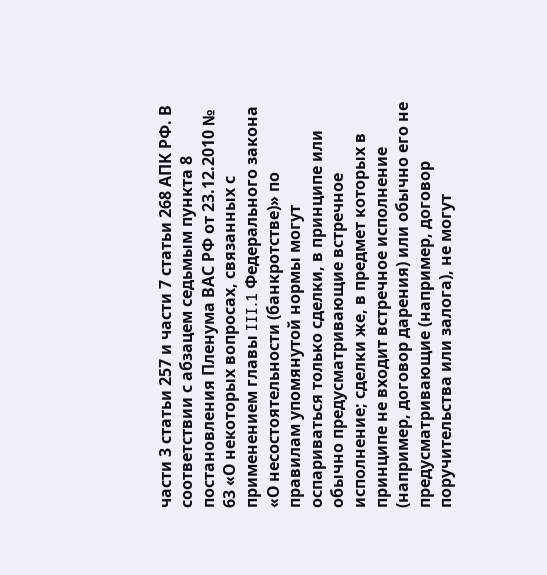части 3 статьи 257 и части 7 статьи 268 АПК РФ. В соответствии с абзацем седьмым пункта 8 постановления Пленума ВАС РФ от 23.12.2010 № 63 «О некоторых вопросах, связанных с применением главы III.1 Федерального закона «О несостоятельности (банкротстве)» по правилам упомянутой нормы могут оспариваться только сделки, в принципе или обычно предусматривающие встречное исполнение; сделки же, в предмет которых в принципе не входит встречное исполнение (например, договор дарения) или обычно его не предусматривающие (например, договор поручительства или залога), не могут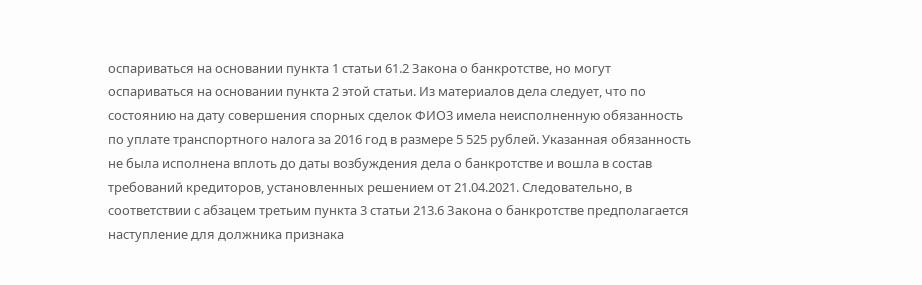оспариваться на основании пункта 1 статьи 61.2 Закона о банкротстве, но могут оспариваться на основании пункта 2 этой статьи. Из материалов дела следует, что по состоянию на дату совершения спорных сделок ФИО3 имела неисполненную обязанность по уплате транспортного налога за 2016 год в размере 5 525 рублей. Указанная обязанность не была исполнена вплоть до даты возбуждения дела о банкротстве и вошла в состав требований кредиторов, установленных решением от 21.04.2021. Следовательно, в соответствии с абзацем третьим пункта 3 статьи 213.6 Закона о банкротстве предполагается наступление для должника признака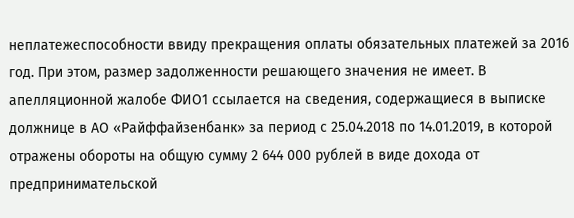неплатежеспособности ввиду прекращения оплаты обязательных платежей за 2016 год. При этом, размер задолженности решающего значения не имеет. В апелляционной жалобе ФИО1 ссылается на сведения, содержащиеся в выписке должнице в АО «Райффайзенбанк» за период с 25.04.2018 по 14.01.2019, в которой отражены обороты на общую сумму 2 644 000 рублей в виде дохода от предпринимательской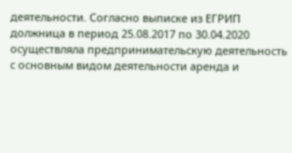деятельности. Согласно выписке из ЕГРИП должница в период 25.08.2017 по 30.04.2020 осуществляла предпринимательскую деятельность с основным видом деятельности аренда и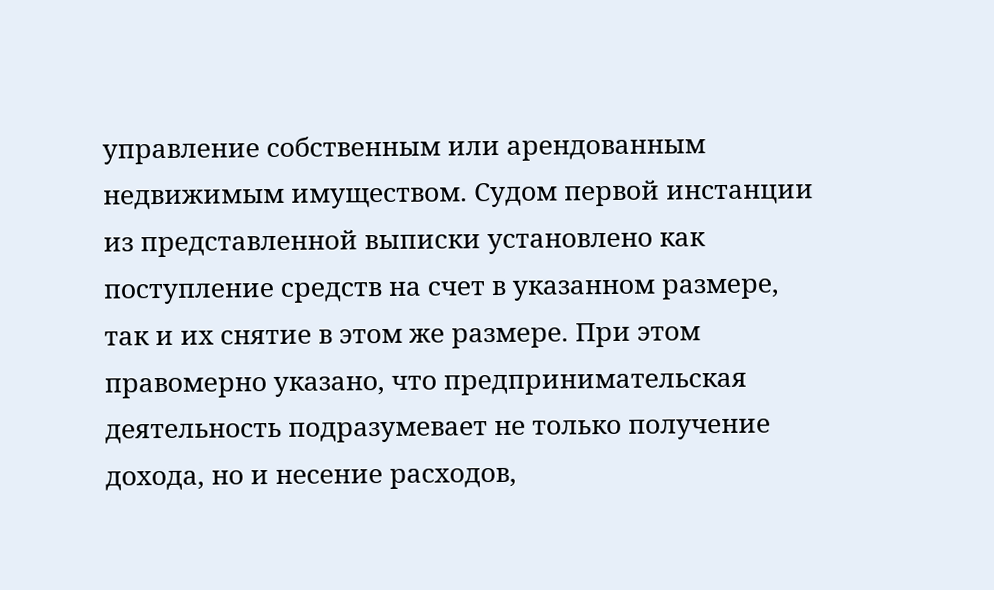управление собственным или арендованным недвижимым имуществом. Судом первой инстанции из представленной выписки установлено как поступление средств на счет в указанном размере, так и их снятие в этом же размере. При этом правомерно указано, что предпринимательская деятельность подразумевает не только получение дохода, но и несение расходов,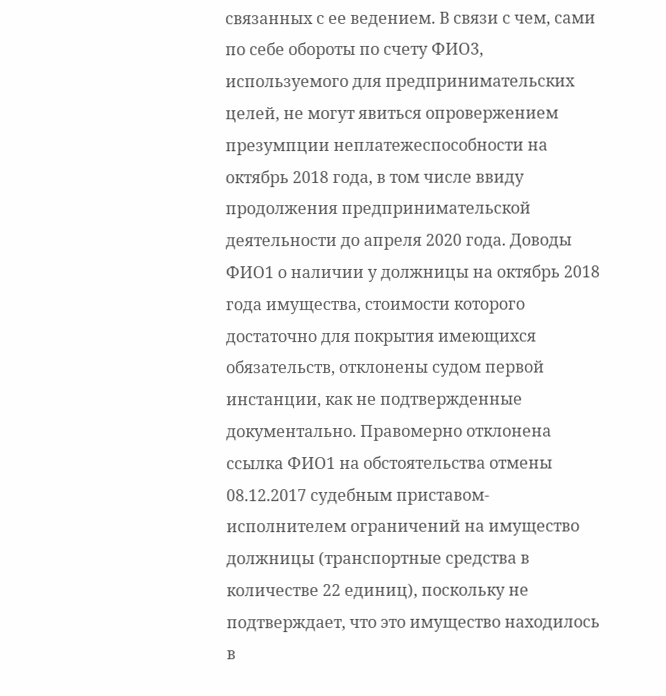связанных с ее ведением. В связи с чем, сами по себе обороты по счету ФИО3, используемого для предпринимательских целей, не могут явиться опровержением презумпции неплатежеспособности на октябрь 2018 года, в том числе ввиду продолжения предпринимательской деятельности до апреля 2020 года. Доводы ФИО1 о наличии у должницы на октябрь 2018 года имущества, стоимости которого достаточно для покрытия имеющихся обязательств, отклонены судом первой инстанции, как не подтвержденные документально. Правомерно отклонена ссылка ФИО1 на обстоятельства отмены 08.12.2017 судебным приставом-исполнителем ограничений на имущество должницы (транспортные средства в количестве 22 единиц), поскольку не подтверждает, что это имущество находилось в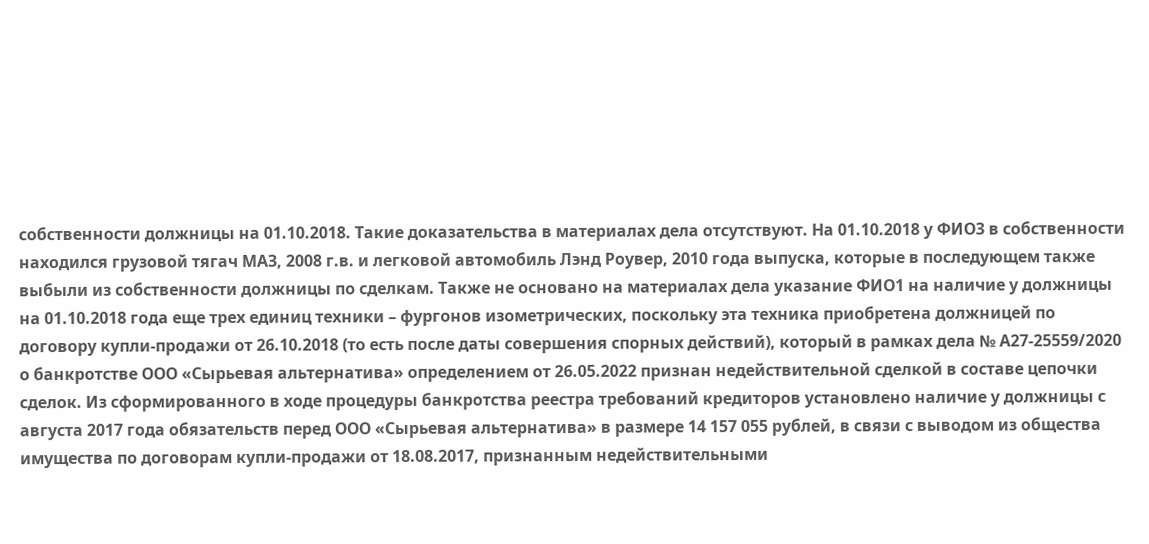собственности должницы на 01.10.2018. Такие доказательства в материалах дела отсутствуют. На 01.10.2018 у ФИО3 в собственности находился грузовой тягач МАЗ, 2008 г.в. и легковой автомобиль Лэнд Роувер, 2010 года выпуска, которые в последующем также выбыли из собственности должницы по сделкам. Также не основано на материалах дела указание ФИО1 на наличие у должницы на 01.10.2018 года еще трех единиц техники – фургонов изометрических, поскольку эта техника приобретена должницей по договору купли-продажи от 26.10.2018 (то есть после даты совершения спорных действий), который в рамках дела № А27-25559/2020 о банкротстве ООО «Сырьевая альтернатива» определением от 26.05.2022 признан недействительной сделкой в составе цепочки сделок. Из сформированного в ходе процедуры банкротства реестра требований кредиторов установлено наличие у должницы с августа 2017 года обязательств перед ООО «Сырьевая альтернатива» в размере 14 157 055 рублей, в связи с выводом из общества имущества по договорам купли-продажи от 18.08.2017, признанным недействительными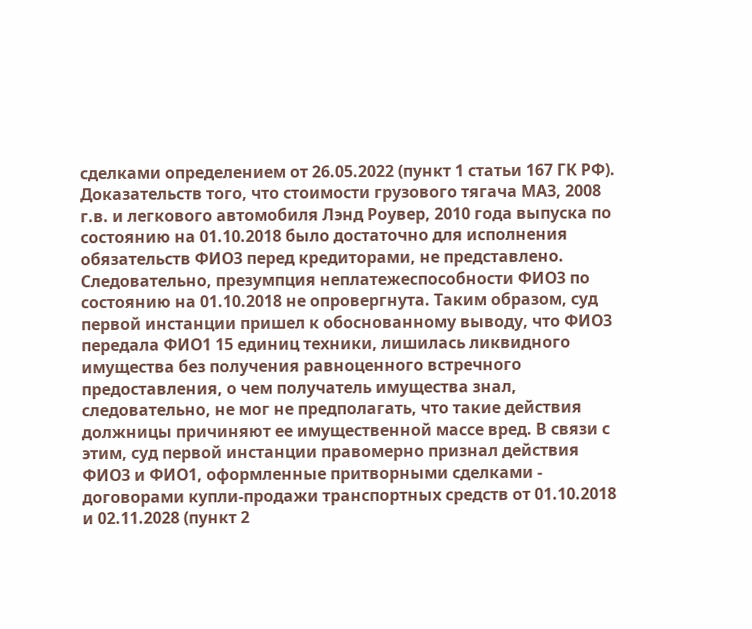сделками определением от 26.05.2022 (пункт 1 статьи 167 ГК РФ). Доказательств того, что стоимости грузового тягача МАЗ, 2008 г.в. и легкового автомобиля Лэнд Роувер, 2010 года выпуска по состоянию на 01.10.2018 было достаточно для исполнения обязательств ФИО3 перед кредиторами, не представлено. Следовательно, презумпция неплатежеспособности ФИО3 по состоянию на 01.10.2018 не опровергнута. Таким образом, суд первой инстанции пришел к обоснованному выводу, что ФИО3 передала ФИО1 15 единиц техники, лишилась ликвидного имущества без получения равноценного встречного предоставления, о чем получатель имущества знал, следовательно, не мог не предполагать, что такие действия должницы причиняют ее имущественной массе вред. В связи с этим, суд первой инстанции правомерно признал действия ФИО3 и ФИО1, оформленные притворными сделками - договорами купли-продажи транспортных средств от 01.10.2018 и 02.11.2028 (пункт 2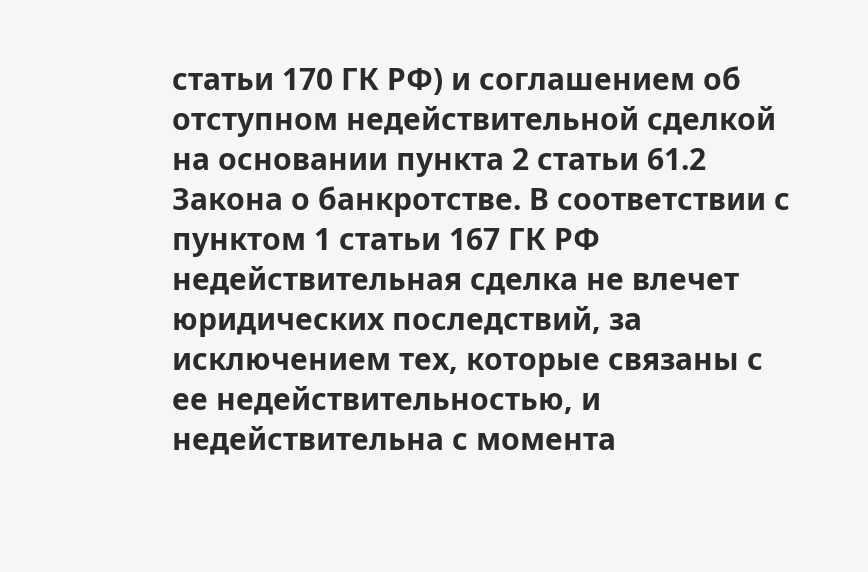статьи 170 ГК РФ) и соглашением об отступном недействительной сделкой на основании пункта 2 статьи 61.2 Закона о банкротстве. В соответствии с пунктом 1 статьи 167 ГК РФ недействительная сделка не влечет юридических последствий, за исключением тех, которые связаны с ее недействительностью, и недействительна с момента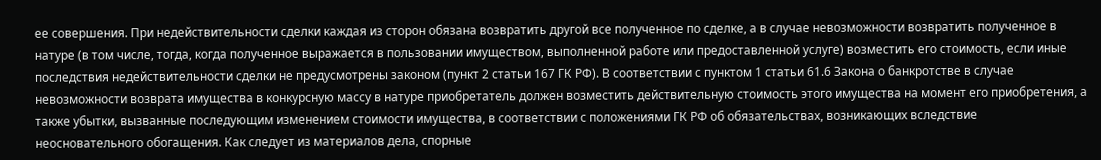ее совершения. При недействительности сделки каждая из сторон обязана возвратить другой все полученное по сделке, а в случае невозможности возвратить полученное в натуре (в том числе, тогда, когда полученное выражается в пользовании имуществом, выполненной работе или предоставленной услуге) возместить его стоимость, если иные последствия недействительности сделки не предусмотрены законом (пункт 2 статьи 167 ГК РФ). В соответствии с пунктом 1 статьи 61.6 Закона о банкротстве в случае невозможности возврата имущества в конкурсную массу в натуре приобретатель должен возместить действительную стоимость этого имущества на момент его приобретения, а также убытки, вызванные последующим изменением стоимости имущества, в соответствии с положениями ГК РФ об обязательствах, возникающих вследствие неосновательного обогащения. Как следует из материалов дела, спорные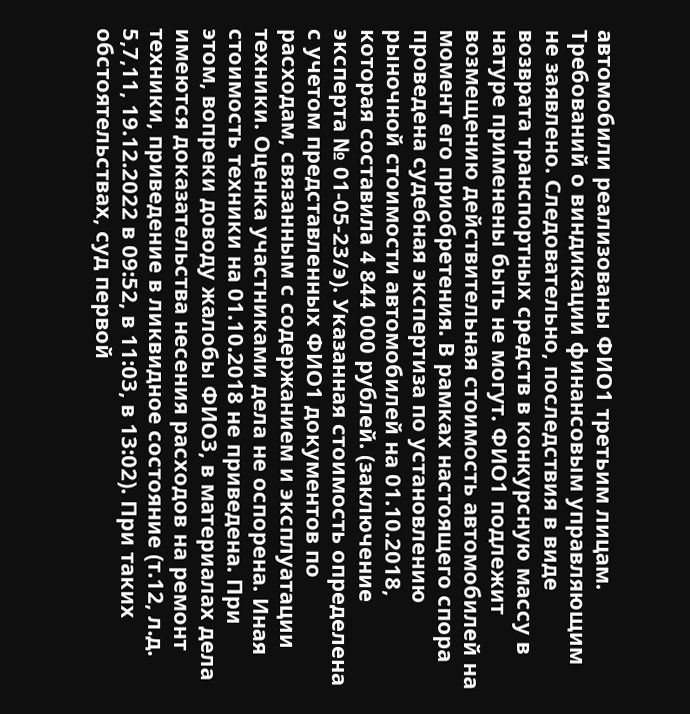автомобили реализованы ФИО1 третьим лицам. Требований о виндикации финансовым управляющим не заявлено. Следовательно, последствия в виде возврата транспортных средств в конкурсную массу в натуре применены быть не могут. ФИО1 подлежит возмещению действительная стоимость автомобилей на момент его приобретения. В рамках настоящего спора проведена судебная экспертиза по установлению рыночной стоимости автомобилей на 01.10.2018, которая составила 4 844 000 рублей. (заключение эксперта № 01-05-23/э). Указанная стоимость определена с учетом представленных ФИО1 документов по расходам, связанным с содержанием и эксплуатации техники. Оценка участниками дела не оспорена. Иная стоимость техники на 01.10.2018 не приведена. При этом, вопреки доводу жалобы ФИО3, в материалах дела имеются доказательства несения расходов на ремонт техники, приведение в ликвидное состояние (т.12, л.д. 5,7,11, 19.12.2022 в 09:52, в 11:03, в 13:02). При таких обстоятельствах, суд первой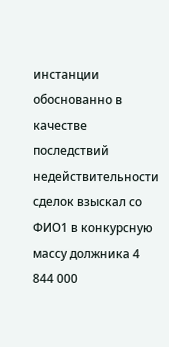инстанции обоснованно в качестве последствий недействительности сделок взыскал со ФИО1 в конкурсную массу должника 4 844 000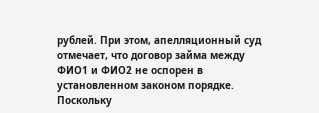рублей. При этом, апелляционный суд отмечает, что договор займа между ФИО1 и ФИО2 не оспорен в установленном законом порядке. Поскольку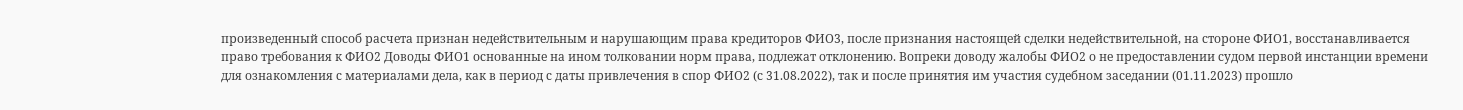произведенный способ расчета признан недействительным и нарушающим права кредиторов ФИО3, после признания настоящей сделки недействительной, на стороне ФИО1, восстанавливается право требования к ФИО2 Доводы ФИО1 основанные на ином толковании норм права, подлежат отклонению. Вопреки доводу жалобы ФИО2 о не предоставлении судом первой инстанции времени для ознакомления с материалами дела, как в период с даты привлечения в спор ФИО2 (с 31.08.2022), так и после принятия им участия судебном заседании (01.11.2023) прошло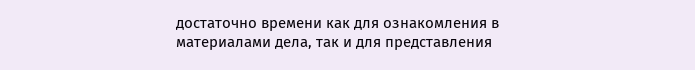достаточно времени как для ознакомления в материалами дела, так и для представления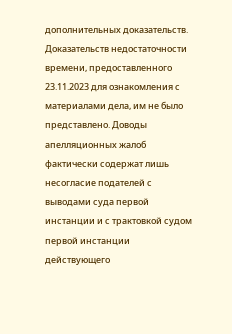дополнительных доказательств. Доказательств недостаточности времени, предоставленного 23.11.2023 для ознакомления с материалами дела, им не было представлено. Доводы апелляционных жалоб фактически содержат лишь несогласие подателей с выводами суда первой инстанции и с трактовкой судом первой инстанции действующего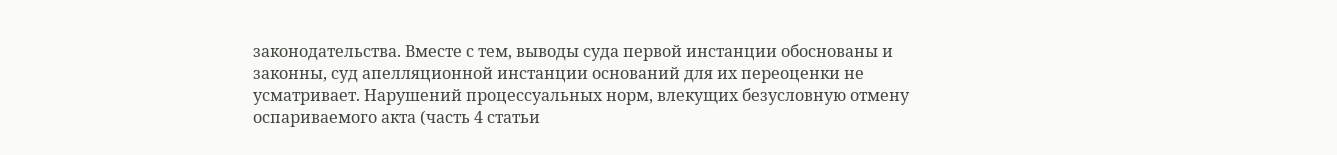законодательства. Вместе с тем, выводы суда первой инстанции обоснованы и законны, суд апелляционной инстанции оснований для их переоценки не усматривает. Нарушений процессуальных норм, влекущих безусловную отмену оспариваемого акта (часть 4 статьи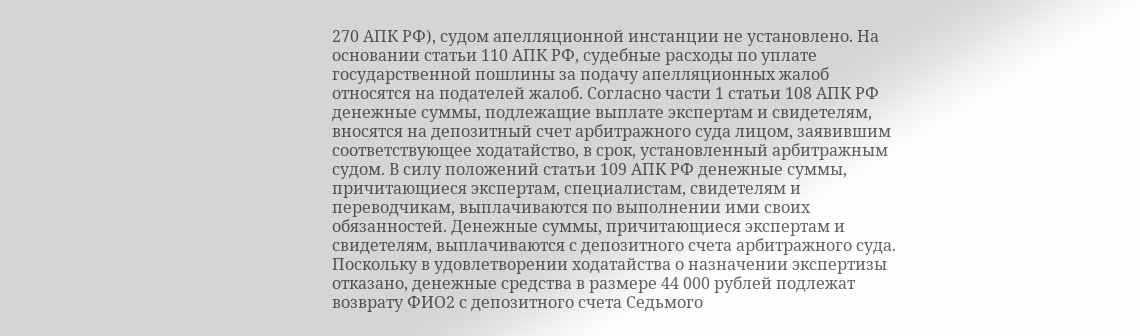270 АПК РФ), судом апелляционной инстанции не установлено. На основании статьи 110 АПК РФ, судебные расходы по уплате государственной пошлины за подачу апелляционных жалоб относятся на подателей жалоб. Согласно части 1 статьи 108 АПК РФ денежные суммы, подлежащие выплате экспертам и свидетелям, вносятся на депозитный счет арбитражного суда лицом, заявившим соответствующее ходатайство, в срок, установленный арбитражным судом. В силу положений статьи 109 АПК РФ денежные суммы, причитающиеся экспертам, специалистам, свидетелям и переводчикам, выплачиваются по выполнении ими своих обязанностей. Денежные суммы, причитающиеся экспертам и свидетелям, выплачиваются с депозитного счета арбитражного суда. Поскольку в удовлетворении ходатайства о назначении экспертизы отказано, денежные средства в размере 44 000 рублей подлежат возврату ФИО2 с депозитного счета Седьмого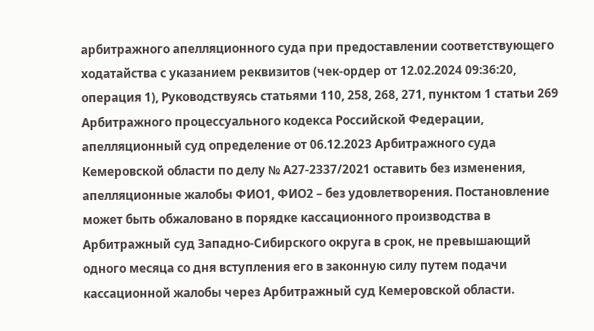арбитражного апелляционного суда при предоставлении соответствующего ходатайства с указанием реквизитов (чек-ордер от 12.02.2024 09:36:20, операция 1), Руководствуясь статьями 110, 258, 268, 271, пунктом 1 статьи 269 Арбитражного процессуального кодекса Российской Федерации, апелляционный суд определение от 06.12.2023 Арбитражного суда Кемеровской области по делу № А27-2337/2021 оставить без изменения, апелляционные жалобы ФИО1, ФИО2 – без удовлетворения. Постановление может быть обжаловано в порядке кассационного производства в Арбитражный суд Западно-Сибирского округа в срок, не превышающий одного месяца со дня вступления его в законную силу путем подачи кассационной жалобы через Арбитражный суд Кемеровской области.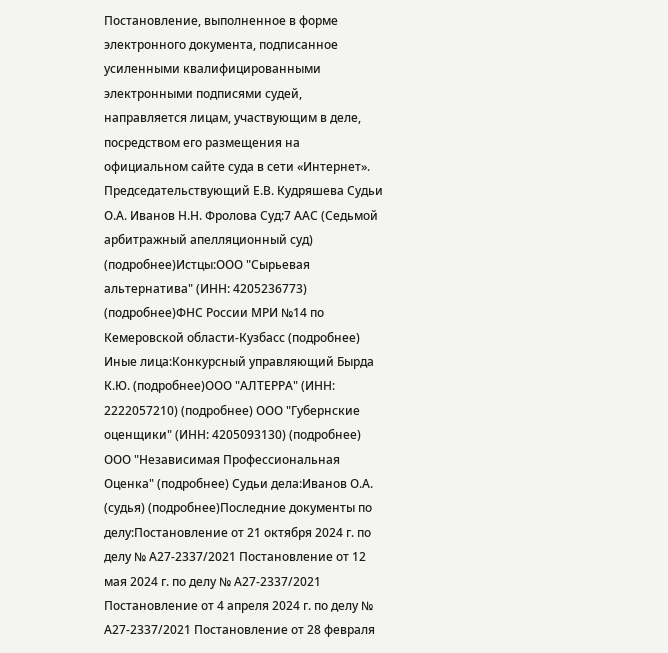Постановление, выполненное в форме электронного документа, подписанное усиленными квалифицированными электронными подписями судей, направляется лицам, участвующим в деле, посредством его размещения на официальном сайте суда в сети «Интернет». Председательствующий Е.В. Кудряшева Судьи О.А. Иванов Н.Н. Фролова Суд:7 ААС (Седьмой арбитражный апелляционный суд) (подробнее)Истцы:ООО "Сырьевая альтернатива" (ИНН: 4205236773) (подробнее)ФНС России МРИ №14 по Кемеровской области-Кузбасс (подробнее) Иные лица:Конкурсный управляющий Бырда К.Ю. (подробнее)ООО "АЛТЕРРА" (ИНН: 2222057210) (подробнее) ООО "Губернские оценщики" (ИНН: 4205093130) (подробнее) ООО "Независимая Профессиональная Оценка" (подробнее) Судьи дела:Иванов О.А. (судья) (подробнее)Последние документы по делу:Постановление от 21 октября 2024 г. по делу № А27-2337/2021 Постановление от 12 мая 2024 г. по делу № А27-2337/2021 Постановление от 4 апреля 2024 г. по делу № А27-2337/2021 Постановление от 28 февраля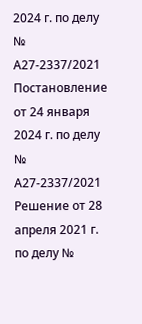2024 г. по делу № А27-2337/2021 Постановление от 24 января 2024 г. по делу № А27-2337/2021 Решение от 28 апреля 2021 г. по делу №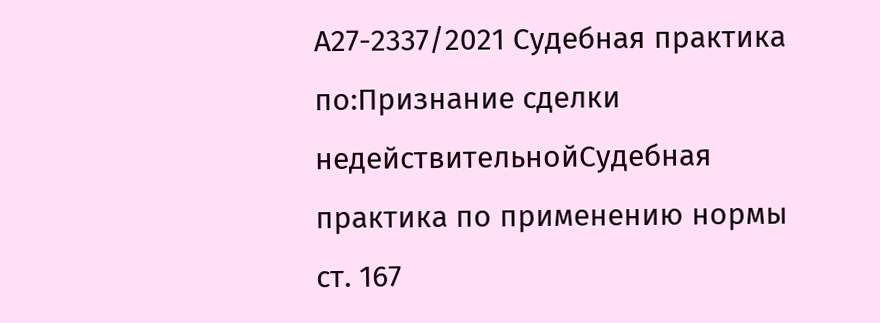А27-2337/2021 Судебная практика по:Признание сделки недействительнойСудебная практика по применению нормы ст. 167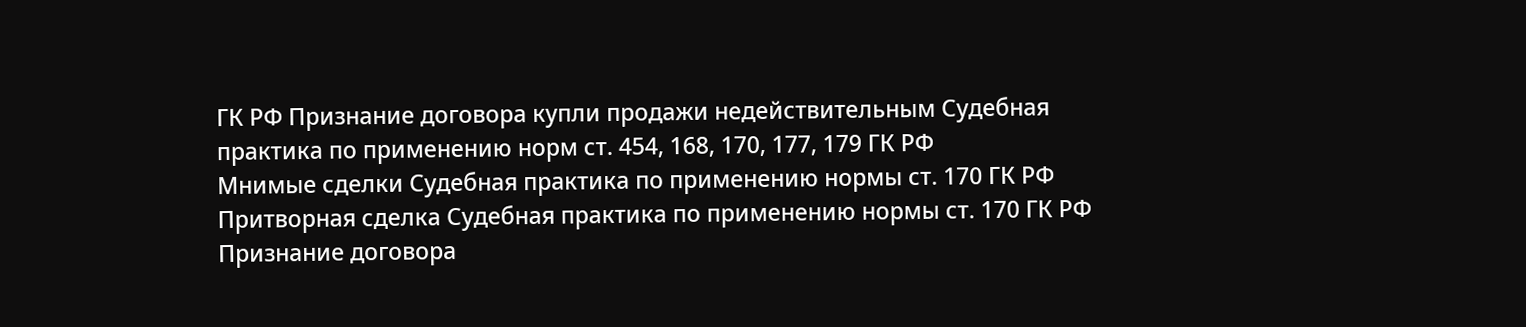ГК РФ Признание договора купли продажи недействительным Судебная практика по применению норм ст. 454, 168, 170, 177, 179 ГК РФ
Мнимые сделки Судебная практика по применению нормы ст. 170 ГК РФ Притворная сделка Судебная практика по применению нормы ст. 170 ГК РФ Признание договора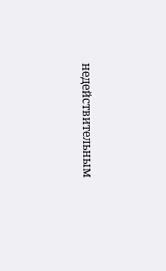недействительным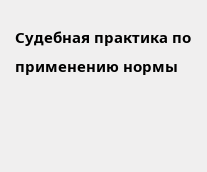Судебная практика по применению нормы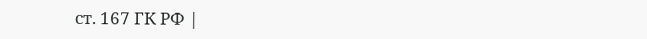ст. 167 ГК РФ |